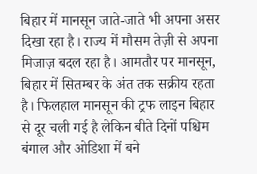बिहार में मानसून जाते-जाते भी अपना असर दिखा रहा है। राज्य में मौसम तेज़ी से अपना मिजाज़ बदल रहा है। आमतौर पर मानसून, बिहार में सितम्बर के अंत तक सक्रीय रहता है। फिलहाल मानसून की ट्रफ लाइन बिहार से दूर चली गई है लेकिन बीते दिनों पश्चिम बंगाल और ओडिशा में बने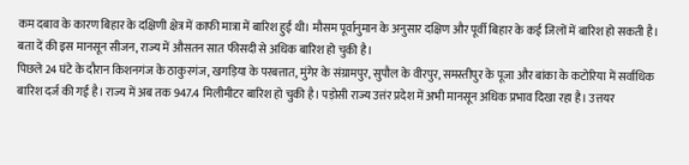कम दबाव के कारण बिहार के दक्षिणी क्षेत्र में काफी मात्रा में बारिश हुई थी। मौसम पूर्वानुमान के अनुसार दक्षिण और पूर्वी बिहार के कई जिलों में बारिश हो सकती है। बता दें की इस मानसून सीजन, राज्य में औसतन सात फीसदी से अधिक बारिश हो चुकी है।
पिछले 24 घंटे के दौरान किशनगंज के ठाकुरगंज, खगड़िया के परबत्तात, मुंगेर के संग्रामपुर, सुपौल के वीरपुर, समस्तीपुर के पूजा और बांका के कटोरिया में सर्वाधिक बारिश दर्ज की गई है। राज्य में अब तक 947.4 मिलीमीटर बारिश हो चुकी है। पड़ोसी राज्य उत्तंर प्रदेश में अभी मानसून अधिक प्रभाव दिखा रहा है। उत्तयर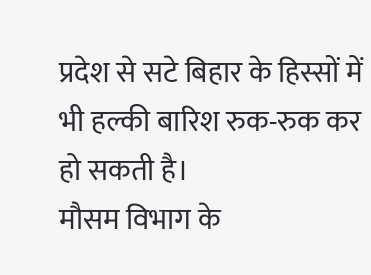प्रदेश से सटे बिहार के हिस्सों में भी हल्की बारिश रुक-रुक कर हो सकती है।
मौसम विभाग के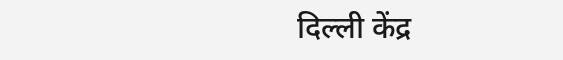दिल्ली केंद्र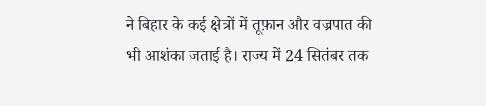ने बिहार के कई क्षेत्रों में तूफ़ान और वज्रपात की भी आशंका जताई है। राज्य में 24 सितंबर तक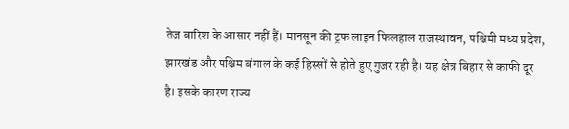तेज बारिश के आसार नहीं हैं। मानसून की ट्रफ लाइन फिलहाल राजस्थावन, पश्चिमी मध्य प्रदेश, झारखंड और पश्चिम बंगाल के कई हिस्सों से होते हुए गुजर रही है। यह क्षेत्र बिहार से काफी दूर है। इसके कारण राज्य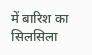में बारिश का सिलसिला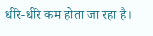धीरे-धीरे कम होता जा रहा है।